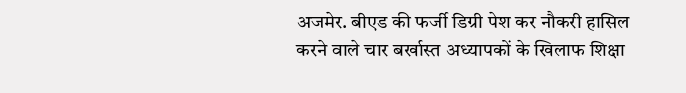अजमेर. बीएड की फर्जी डिग्री पेश कर नौकरी हासिल करने वाले चार बर्खास्त अध्यापकों के खिलाफ शिक्षा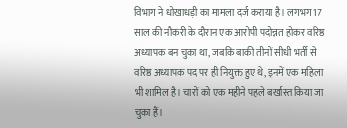विभाग ने धोखाधड़ी का मामला दर्ज कराया है। लगभग 17 साल की नौकरी के दौरान एक आरोपी पदोन्नत होकर वरिष्ठ अध्यापक बन चुका था, जबकि बाकी तीनों सीधी भर्ती से वरिष्ठ अध्यापक पद पर ही नियुक्त हुए थे, इनमें एक महिला भी शामिल है। चारों को एक महीने पहले बर्खास्त किया जा चुका हैं।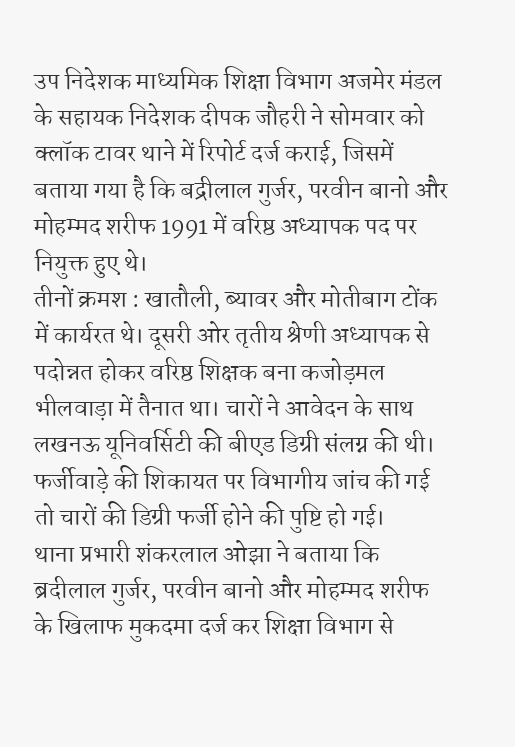उप निदेशक माध्यमिक शिक्षा विभाग अजमेर मंडल के सहायक निदेशक दीपक जौहरी ने सोमवार को क्लॉक टावर थाने में रिपोर्ट दर्ज कराई, जिसमें बताया गया है कि बद्रीलाल गुर्जर, परवीन बानो और मोहम्मद शरीफ 1991 में वरिष्ठ अध्यापक पद पर नियुक्त हुए थे।
तीनों क्रमश : खातौली, ब्यावर और मोतीबाग टोंक में कार्यरत थे। दूसरी ओर तृतीय श्रेणी अध्यापक से पदोन्नत होकर वरिष्ठ शिक्षक बना कजोड़मल भीलवाड़ा में तैनात था। चारों ने आवेदन के साथ लखनऊ यूनिवर्सिटी की बीएड डिग्री संलग्न की थी। फर्जीवाड़े की शिकायत पर विभागीय जांच की गई तो चारों की डिग्री फर्जी होने की पुष्टि हो गई।
थाना प्रभारी शंकरलाल ओझा ने बताया कि ब्रदीलाल गुर्जर, परवीन बानो और मोहम्मद शरीफ के खिलाफ मुकदमा दर्ज कर शिक्षा विभाग से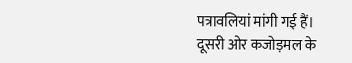पत्रावलियां मांगी गई हैं। दूसरी ओर कजोड़मल के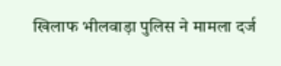खिलाफ भीलवाड़ा पुलिस ने मामला दर्ज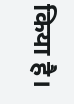किया है।